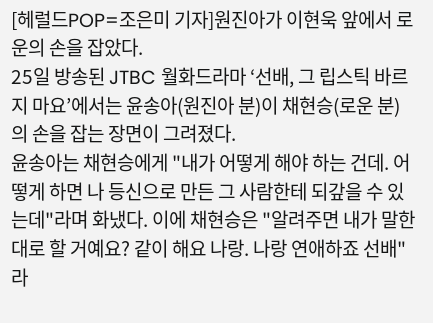[헤럴드POP=조은미 기자]원진아가 이현욱 앞에서 로운의 손을 잡았다.
25일 방송된 JTBC 월화드라마 ‘선배, 그 립스틱 바르지 마요’에서는 윤송아(원진아 분)이 채현승(로운 분)의 손을 잡는 장면이 그려졌다.
윤송아는 채현승에게 "내가 어떻게 해야 하는 건데. 어떻게 하면 나 등신으로 만든 그 사람한테 되갚을 수 있는데"라며 화냈다. 이에 채현승은 "알려주면 내가 말한대로 할 거예요? 같이 해요 나랑. 나랑 연애하죠 선배"라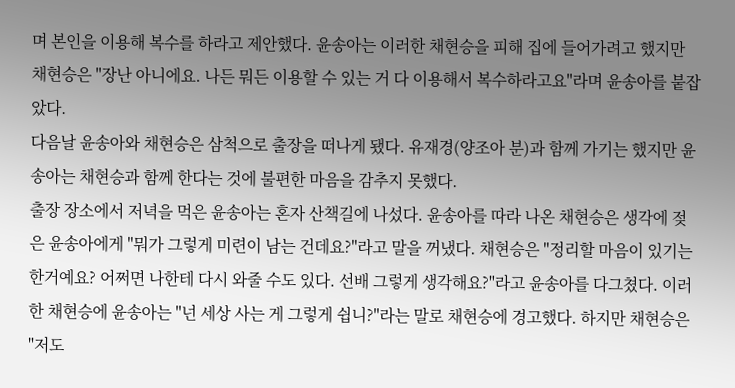며 본인을 이용해 복수를 하라고 제안했다. 윤송아는 이러한 채현승을 피해 집에 들어가려고 했지만 채현승은 "장난 아니에요. 나든 뭐든 이용할 수 있는 거 다 이용해서 복수하라고요"라며 윤송아를 붙잡았다.
다음날 윤송아와 채현승은 삼척으로 출장을 떠나게 됐다. 유재경(양조아 분)과 함께 가기는 했지만 윤송아는 채현승과 함께 한다는 것에 불편한 마음을 감추지 못했다.
출장 장소에서 저녁을 먹은 윤송아는 혼자 산책길에 나섰다. 윤송아를 따라 나온 채현승은 생각에 젖은 윤송아에게 "뭐가 그렇게 미련이 남는 건데요?"라고 말을 꺼냈다. 채현승은 "정리할 마음이 있기는 한거예요? 어쩌면 나한테 다시 와줄 수도 있다. 선배 그렇게 생각해요?"라고 윤송아를 다그쳤다. 이러한 채현승에 윤송아는 "넌 세상 사는 게 그렇게 쉽니?"라는 말로 채현승에 경고했다. 하지만 채현승은 "저도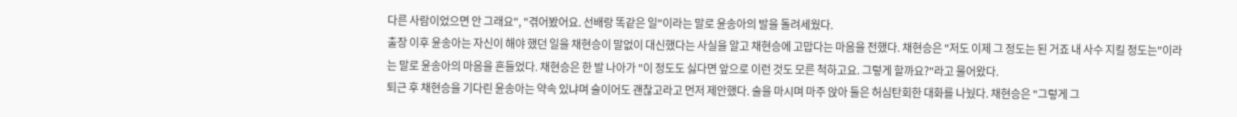다른 사람이었으면 안 그래요", "겪어봤어요. 선배랑 똑같은 일"이라는 말로 윤송아의 발을 돌려세웠다.
출장 이후 윤송아는 자신이 해야 했던 일을 채현승이 말없이 대신했다는 사실을 알고 채현승에 고맙다는 마음을 전했다. 채현승은 "저도 이제 그 정도는 된 거죠 내 사수 지킬 정도는"이라는 말로 윤송아의 마음을 흔들었다. 채현승은 한 발 나아가 "이 정도도 싫다면 앞으로 이런 것도 모른 척하고요. 그렇게 할까요?"라고 물어왔다.
퇴근 후 채현승을 기다린 윤송아는 약속 있냐며 술이어도 괜찮고라고 먼저 제안했다. 술을 마시며 마주 앉아 둘은 허심탄회한 대화를 나눴다. 채현승은 "그렇게 그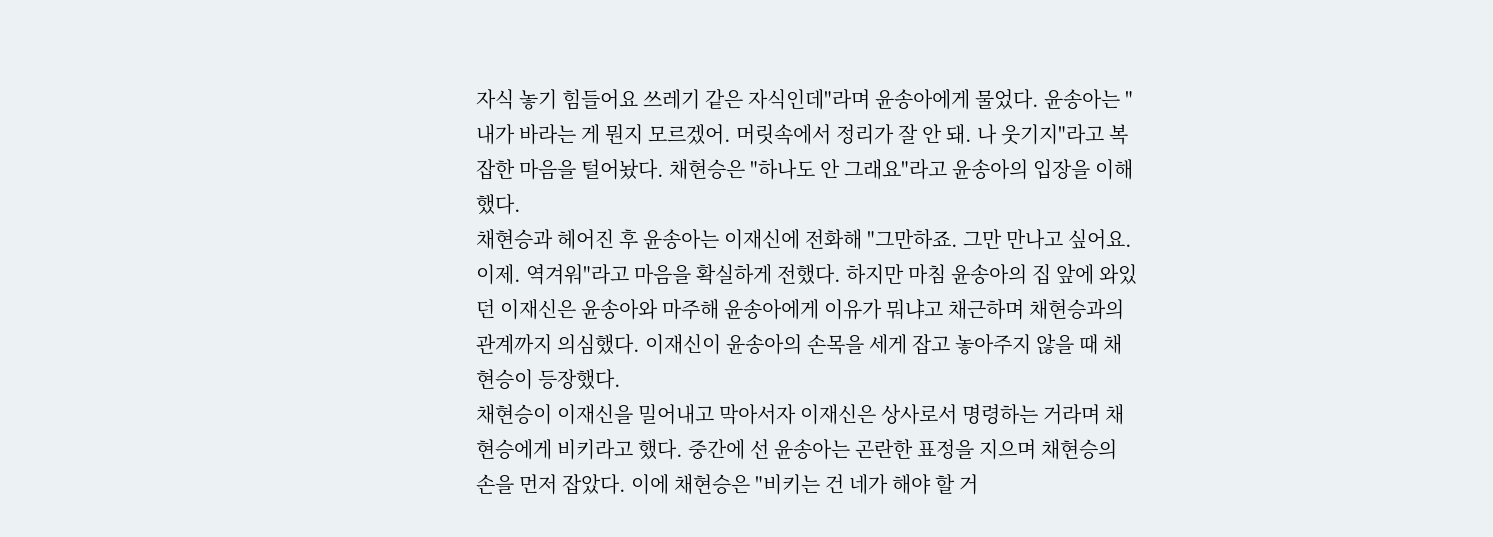자식 놓기 힘들어요 쓰레기 같은 자식인데"라며 윤송아에게 물었다. 윤송아는 "내가 바라는 게 뭔지 모르겠어. 머릿속에서 정리가 잘 안 돼. 나 웃기지"라고 복잡한 마음을 털어놨다. 채현승은 "하나도 안 그래요"라고 윤송아의 입장을 이해했다.
채현승과 헤어진 후 윤송아는 이재신에 전화해 "그만하죠. 그만 만나고 싶어요. 이제. 역겨워"라고 마음을 확실하게 전했다. 하지만 마침 윤송아의 집 앞에 와있던 이재신은 윤송아와 마주해 윤송아에게 이유가 뭐냐고 채근하며 채현승과의 관계까지 의심했다. 이재신이 윤송아의 손목을 세게 잡고 놓아주지 않을 때 채현승이 등장했다.
채현승이 이재신을 밀어내고 막아서자 이재신은 상사로서 명령하는 거라며 채현승에게 비키라고 했다. 중간에 선 윤송아는 곤란한 표정을 지으며 채현승의 손을 먼저 잡았다. 이에 채현승은 "비키는 건 네가 해야 할 거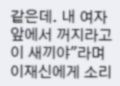같은데. 내 여자 앞에서 꺼지라고 이 새끼야"라며 이재신에게 소리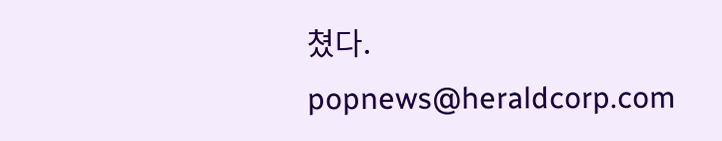쳤다.
popnews@heraldcorp.com